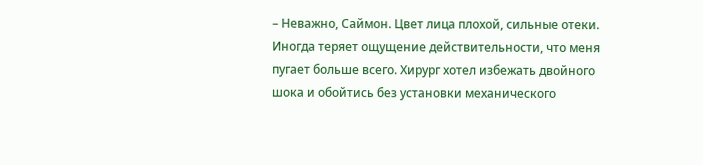– Неважно, Саймон. Цвет лица плохой, сильные отеки. Иногда теряет ощущение действительности, что меня пугает больше всего. Хирург хотел избежать двойного шока и обойтись без установки механического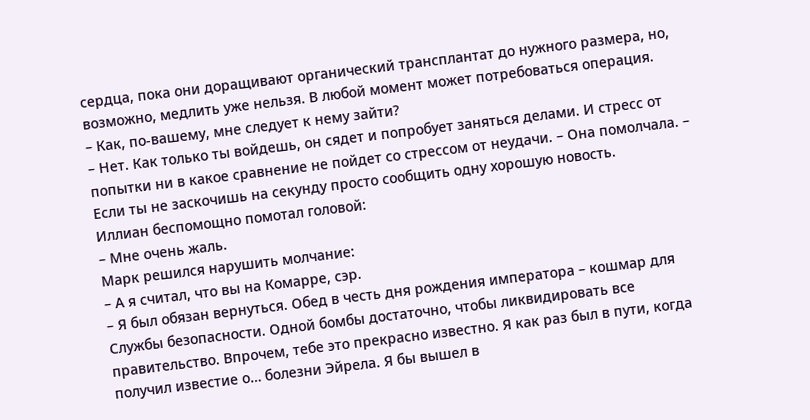сердца, пока они доращивают органический трансплантат до нужного размера, но, возможно, медлить уже нельзя. В любой момент может потребоваться операция.
– Как, по-вашему, мне следует к нему зайти?
– Нет. Как только ты войдешь, он сядет и попробует заняться делами. И стресс от попытки ни в какое сравнение не пойдет со стрессом от неудачи. – Она помолчала. – Если ты не заскочишь на секунду просто сообщить одну хорошую новость.
Иллиан беспомощно помотал головой:
– Мне очень жаль.
Марк решился нарушить молчание:
– А я считал, что вы на Комарре, сэр.
– Я был обязан вернуться. Обед в честь дня рождения императора – кошмар для Службы безопасности. Одной бомбы достаточно, чтобы ликвидировать все правительство. Впрочем, тебе это прекрасно известно. Я как раз был в пути, когда получил известие о… болезни Эйрела. Я бы вышел в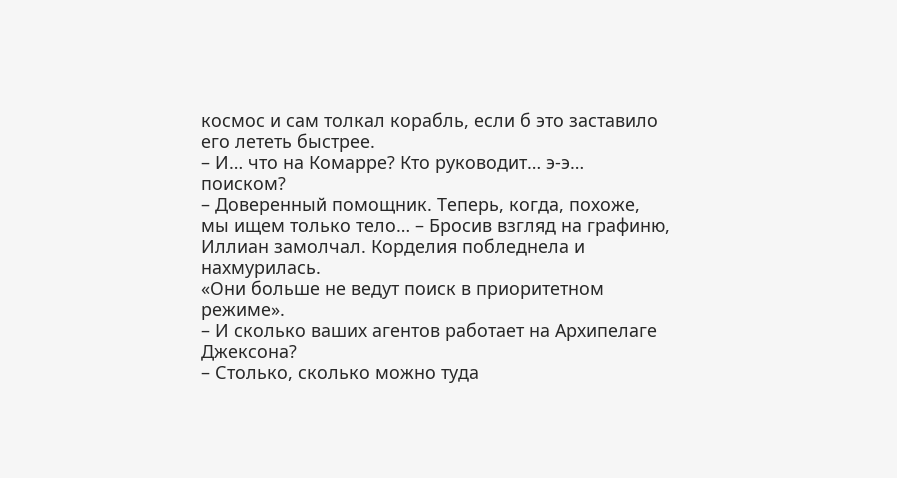космос и сам толкал корабль, если б это заставило его лететь быстрее.
– И… что на Комарре? Кто руководит… э-э… поиском?
– Доверенный помощник. Теперь, когда, похоже, мы ищем только тело… – Бросив взгляд на графиню, Иллиан замолчал. Корделия побледнела и нахмурилась.
«Они больше не ведут поиск в приоритетном режиме».
– И сколько ваших агентов работает на Архипелаге Джексона?
– Столько, сколько можно туда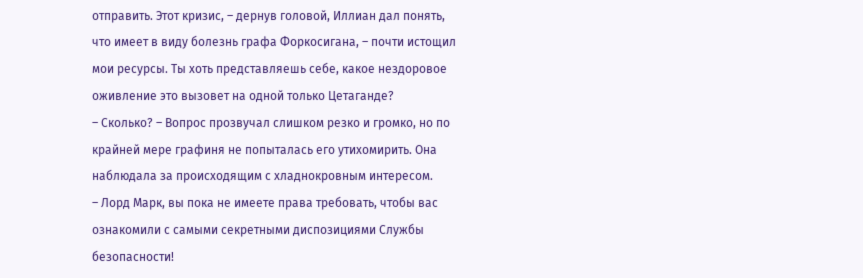отправить. Этот кризис, – дернув головой, Иллиан дал понять, что имеет в виду болезнь графа Форкосигана, – почти истощил мои ресурсы. Ты хоть представляешь себе, какое нездоровое оживление это вызовет на одной только Цетаганде?
– Сколько? – Вопрос прозвучал слишком резко и громко, но по крайней мере графиня не попыталась его утихомирить. Она наблюдала за происходящим с хладнокровным интересом.
– Лорд Марк, вы пока не имеете права требовать, чтобы вас ознакомили с самыми секретными диспозициями Службы безопасности!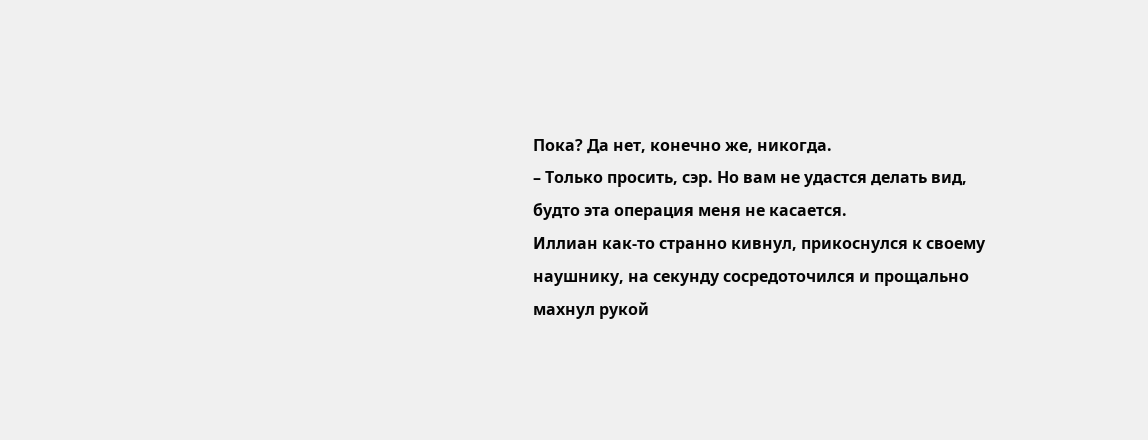Пока? Да нет, конечно же, никогда.
– Только просить, сэр. Но вам не удастся делать вид, будто эта операция меня не касается.
Иллиан как-то странно кивнул, прикоснулся к своему наушнику, на секунду сосредоточился и прощально махнул рукой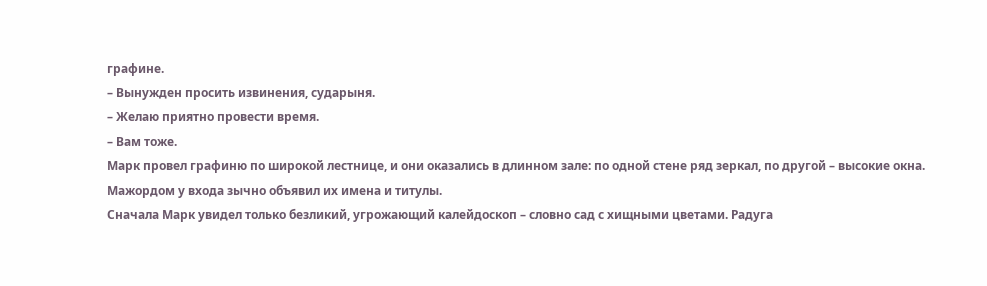графине.
– Вынужден просить извинения, сударыня.
– Желаю приятно провести время.
– Вам тоже.
Марк провел графиню по широкой лестнице, и они оказались в длинном зале: по одной стене ряд зеркал, по другой – высокие окна. Мажордом у входа зычно объявил их имена и титулы.
Сначала Марк увидел только безликий, угрожающий калейдоскоп – словно сад с хищными цветами. Радуга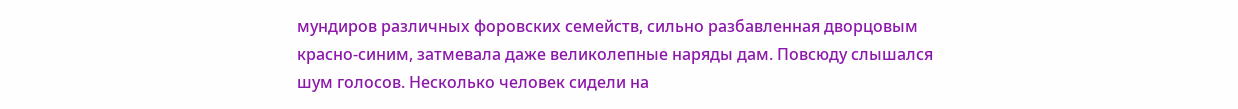мундиров различных форовских семейств, сильно разбавленная дворцовым красно-синим, затмевала даже великолепные наряды дам. Повсюду слышался шум голосов. Несколько человек сидели на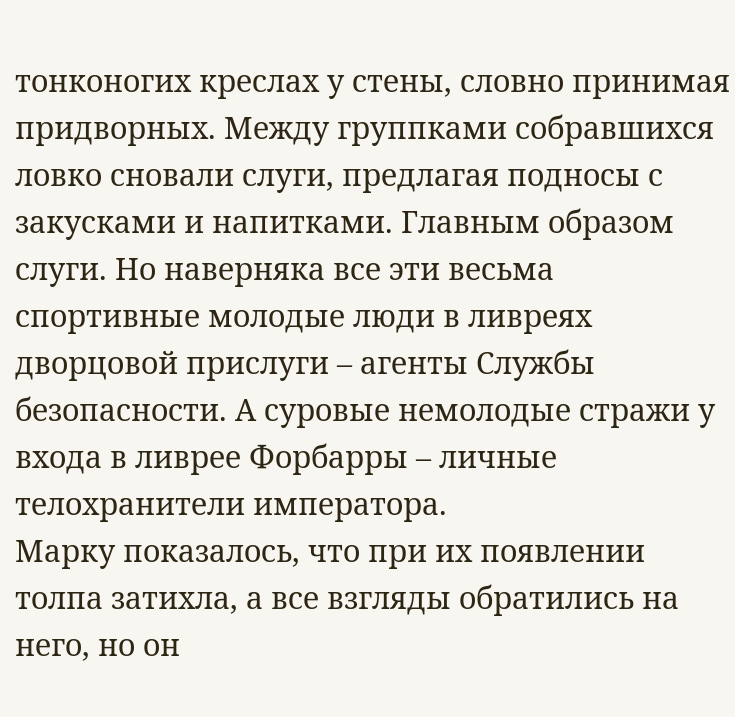тонконогих креслах у стены, словно принимая придворных. Между группками собравшихся ловко сновали слуги, предлагая подносы с закусками и напитками. Главным образом слуги. Но наверняка все эти весьма спортивные молодые люди в ливреях дворцовой прислуги – агенты Службы безопасности. А суровые немолодые стражи у входа в ливрее Форбарры – личные телохранители императора.
Марку показалось, что при их появлении толпа затихла, а все взгляды обратились на него, но он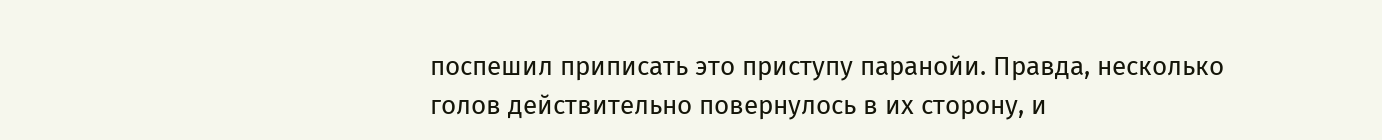поспешил приписать это приступу паранойи. Правда, несколько голов действительно повернулось в их сторону, и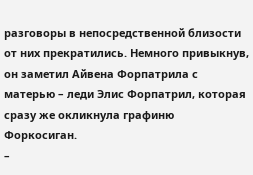разговоры в непосредственной близости от них прекратились. Немного привыкнув, он заметил Айвена Форпатрила с матерью – леди Элис Форпатрил, которая сразу же окликнула графиню Форкосиган.
–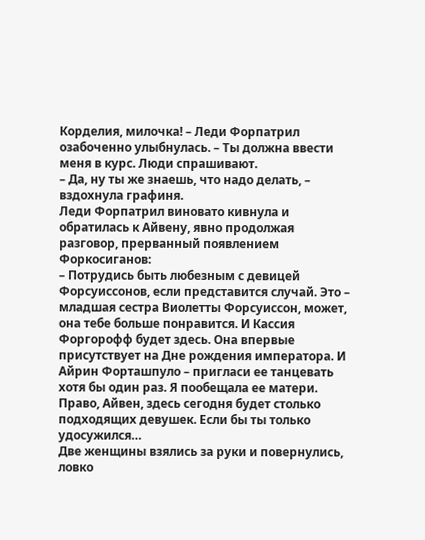Корделия, милочка! – Леди Форпатрил озабоченно улыбнулась. – Ты должна ввести меня в курс. Люди спрашивают.
– Да, ну ты же знаешь, что надо делать, – вздохнула графиня.
Леди Форпатрил виновато кивнула и обратилась к Айвену, явно продолжая разговор, прерванный появлением Форкосиганов:
– Потрудись быть любезным с девицей Форсуиссонов, если представится случай. Это – младшая сестра Виолетты Форсуиссон, может, она тебе больше понравится. И Кассия Форгорофф будет здесь. Она впервые присутствует на Дне рождения императора. И Айрин Форташпуло – пригласи ее танцевать хотя бы один раз. Я пообещала ее матери. Право, Айвен, здесь сегодня будет столько подходящих девушек. Если бы ты только удосужился…
Две женщины взялись за руки и повернулись, ловко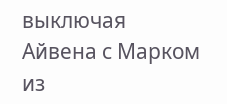выключая Айвена с Марком из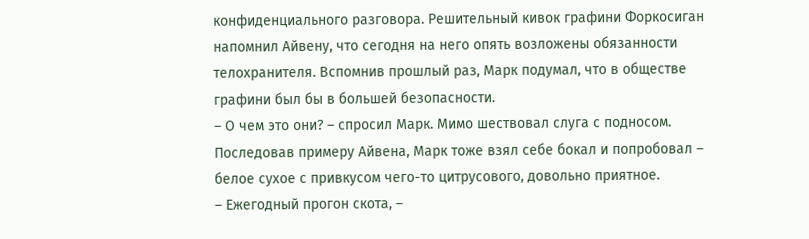конфиденциального разговора. Решительный кивок графини Форкосиган напомнил Айвену, что сегодня на него опять возложены обязанности телохранителя. Вспомнив прошлый раз, Марк подумал, что в обществе графини был бы в большей безопасности.
– О чем это они? – спросил Марк. Мимо шествовал слуга с подносом. Последовав примеру Айвена, Марк тоже взял себе бокал и попробовал – белое сухое с привкусом чего-то цитрусового, довольно приятное.
– Ежегодный прогон скота, –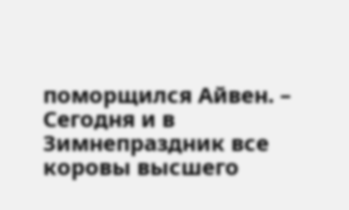поморщился Айвен. – Сегодня и в Зимнепраздник все коровы высшего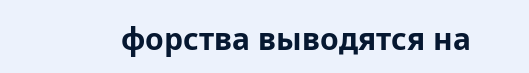форства выводятся на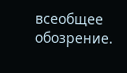всеобщее обозрение.